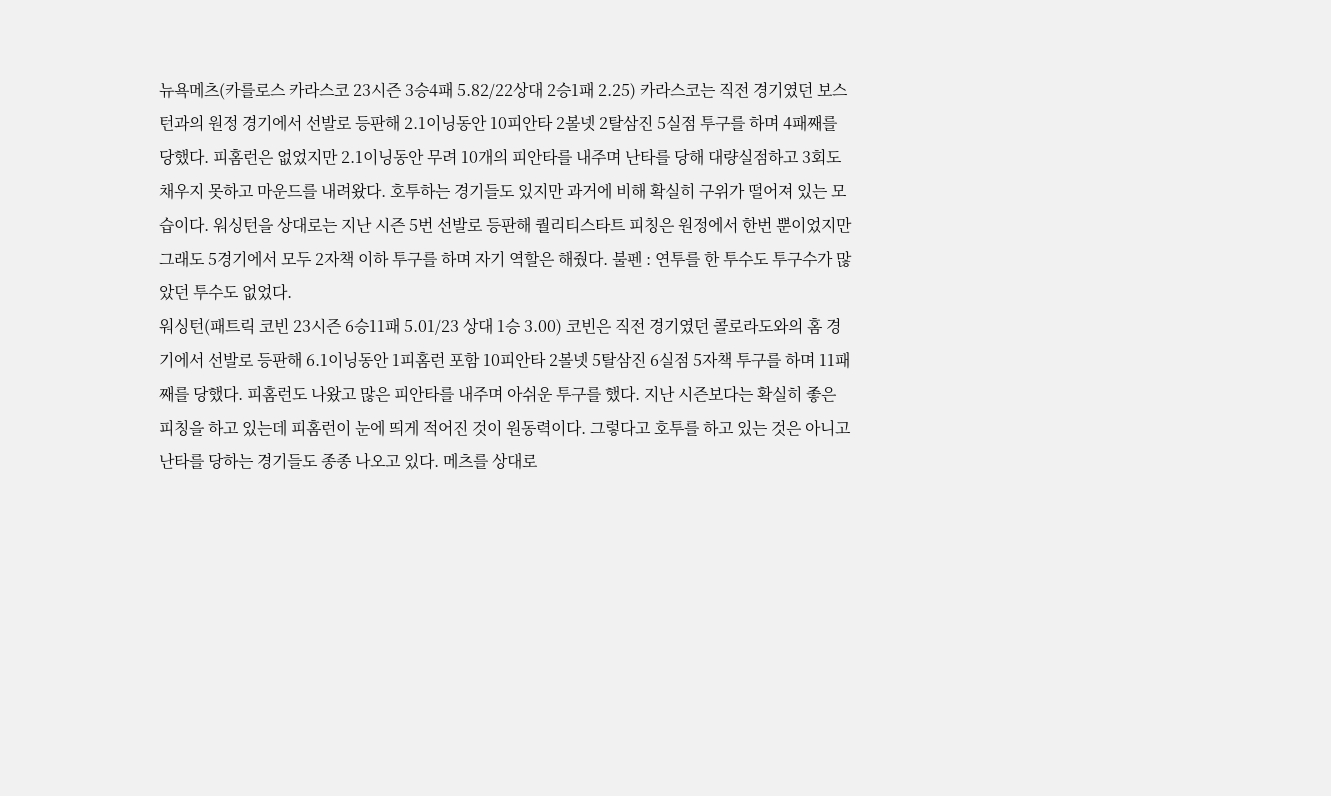뉴욕메츠(카를로스 카라스코 23시즌 3승4패 5.82/22상대 2승1패 2.25) 카라스코는 직전 경기였던 보스턴과의 원정 경기에서 선발로 등판해 2.1이닝동안 10피안타 2볼넷 2탈삼진 5실점 투구를 하며 4패째를 당했다. 피홈런은 없었지만 2.1이닝동안 무려 10개의 피안타를 내주며 난타를 당해 대량실점하고 3회도 채우지 못하고 마운드를 내려왔다. 호투하는 경기들도 있지만 과거에 비해 확실히 구위가 떨어져 있는 모습이다. 워싱턴을 상대로는 지난 시즌 5번 선발로 등판해 퀄리티스타트 피칭은 원정에서 한번 뿐이었지만 그래도 5경기에서 모두 2자책 이하 투구를 하며 자기 역할은 해줬다. 불펜 : 연투를 한 투수도 투구수가 많았던 투수도 없었다.
워싱턴(패트릭 코빈 23시즌 6승11패 5.01/23 상대 1승 3.00) 코빈은 직전 경기였던 콜로라도와의 홈 경기에서 선발로 등판해 6.1이닝동안 1피홈런 포함 10피안타 2볼넷 5탈삼진 6실점 5자책 투구를 하며 11패째를 당했다. 피홈런도 나왔고 많은 피안타를 내주며 아쉬운 투구를 했다. 지난 시즌보다는 확실히 좋은 피칭을 하고 있는데 피홈런이 눈에 띄게 적어진 것이 원동력이다. 그렇다고 호투를 하고 있는 것은 아니고 난타를 당하는 경기들도 종종 나오고 있다. 메츠를 상대로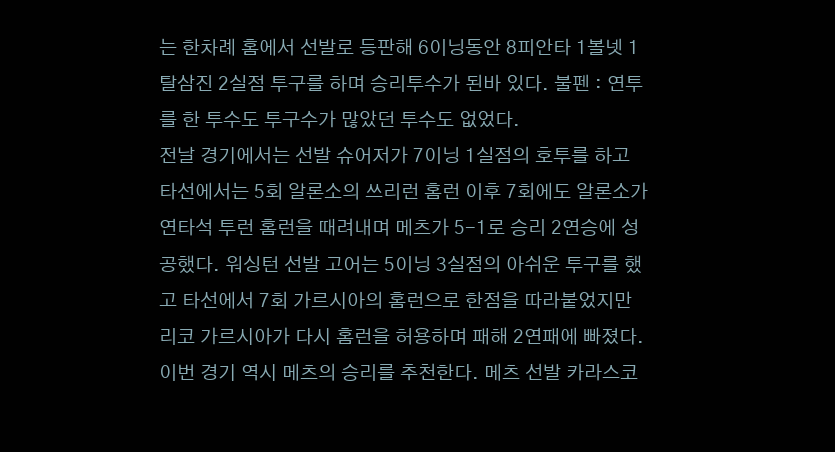는 한차례 홈에서 선발로 등판해 6이닝동안 8피안타 1볼넷 1탈삼진 2실점 투구를 하며 승리투수가 된바 있다. 불펜 : 연투를 한 투수도 투구수가 많았던 투수도 없었다.
전날 경기에서는 선발 슈어저가 7이닝 1실점의 호투를 하고 타선에서는 5회 알론소의 쓰리런 홈런 이후 7회에도 알론소가 연타석 투런 홈런을 때려내며 메츠가 5-1로 승리 2연승에 성공했다. 워싱턴 선발 고어는 5이닝 3실점의 아쉬운 투구를 했고 타선에서 7회 가르시아의 홈런으로 한점을 따라붙었지만 리코 가르시아가 다시 홈런을 허용하며 패해 2연패에 빠졌다.
이번 경기 역시 메츠의 승리를 추천한다. 메츠 선발 카라스코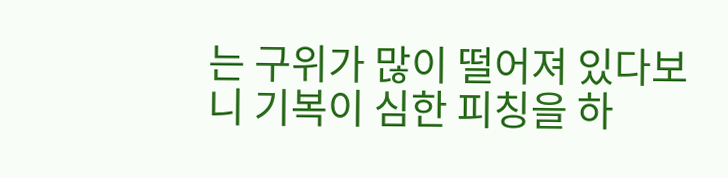는 구위가 많이 떨어져 있다보니 기복이 심한 피칭을 하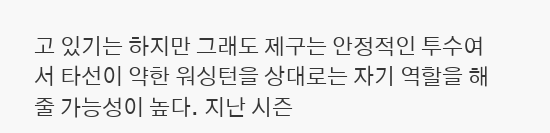고 있기는 하지만 그래도 제구는 안정적인 투수여서 타선이 약한 워싱턴을 상대로는 자기 역할을 해줄 가능성이 높다. 지난 시즌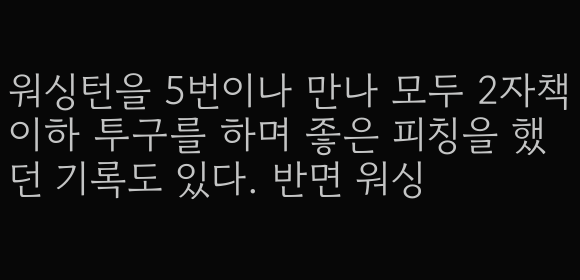워싱턴을 5번이나 만나 모두 2자책 이하 투구를 하며 좋은 피칭을 했던 기록도 있다. 반면 워싱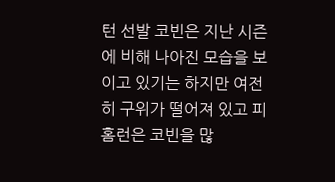턴 선발 코빈은 지난 시즌에 비해 나아진 모습을 보이고 있기는 하지만 여전히 구위가 떨어져 있고 피홈런은 코빈을 많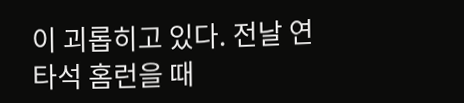이 괴롭히고 있다. 전날 연타석 홈런을 때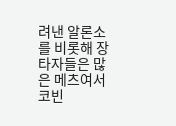려낸 알론소를 비롯해 장타자들은 많은 메츠여서 코빈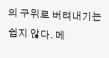의 구위로 버텨내기는 쉽지 않다. 메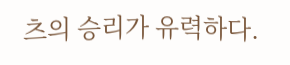츠의 승리가 유력하다.